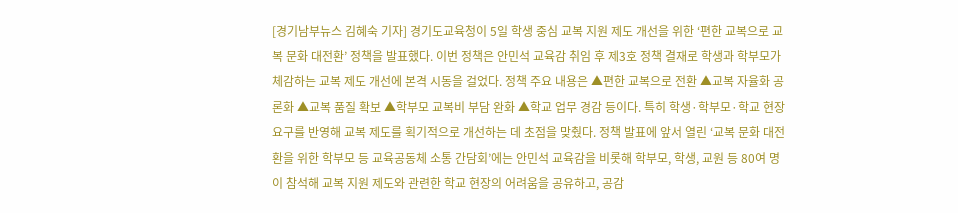[경기남부뉴스 김혜숙 기자] 경기도교육청이 5일 학생 중심 교복 지원 제도 개선을 위한 ‘편한 교복으로 교복 문화 대전환’ 정책을 발표했다. 이번 정책은 안민석 교육감 취임 후 제3호 정책 결재로 학생과 학부모가 체감하는 교복 제도 개선에 본격 시동을 걸었다. 정책 주요 내용은 ▲편한 교복으로 전환 ▲교복 자율화 공론화 ▲교복 품질 확보 ▲학부모 교복비 부담 완화 ▲학교 업무 경감 등이다. 특히 학생·학부모·학교 현장 요구를 반영해 교복 제도를 획기적으로 개선하는 데 초점을 맞췄다. 정책 발표에 앞서 열린 ‘교복 문화 대전환을 위한 학부모 등 교육공동체 소통 간담회’에는 안민석 교육감을 비롯해 학부모, 학생, 교원 등 80여 명이 참석해 교복 지원 제도와 관련한 학교 현장의 어려움을 공유하고, 공감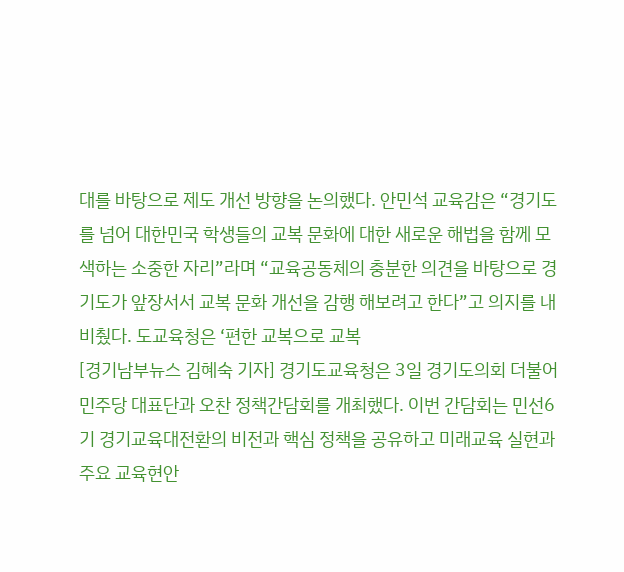대를 바탕으로 제도 개선 방향을 논의했다. 안민석 교육감은 “경기도를 넘어 대한민국 학생들의 교복 문화에 대한 새로운 해법을 함께 모색하는 소중한 자리”라며 “교육공동체의 충분한 의견을 바탕으로 경기도가 앞장서서 교복 문화 개선을 감행 해보려고 한다”고 의지를 내비췄다. 도교육청은 ‘편한 교복으로 교복
[경기남부뉴스 김혜숙 기자] 경기도교육청은 3일 경기도의회 더불어민주당 대표단과 오찬 정책간담회를 개최했다. 이번 간담회는 민선6기 경기교육대전환의 비전과 핵심 정책을 공유하고 미래교육 실현과 주요 교육현안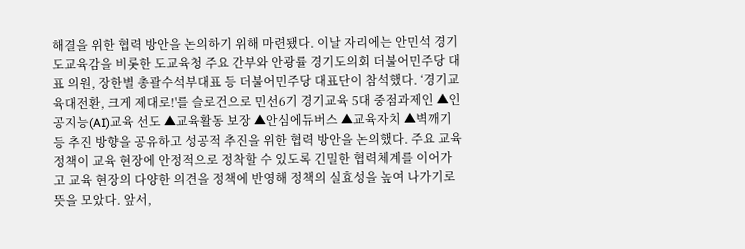해결을 위한 협력 방안을 논의하기 위해 마련됐다. 이날 자리에는 안민석 경기도교육감을 비롯한 도교육청 주요 간부와 안광률 경기도의회 더불어민주당 대표 의원, 장한별 총괄수석부대표 등 더불어민주당 대표단이 참석했다. ‘경기교육대전환, 크게 제대로!'를 슬로건으로 민선6기 경기교육 5대 중점과제인 ▲인공지능(AI)교육 선도 ▲교육활동 보장 ▲안심에듀버스 ▲교육자치 ▲벽깨기 등 추진 방향을 공유하고 성공적 추진을 위한 협력 방안을 논의했다. 주요 교육정책이 교육 현장에 안정적으로 정착할 수 있도록 긴밀한 협력체계를 이어가고 교육 현장의 다양한 의견을 정책에 반영해 정책의 실효성을 높여 나가기로 뜻을 모았다. 앞서,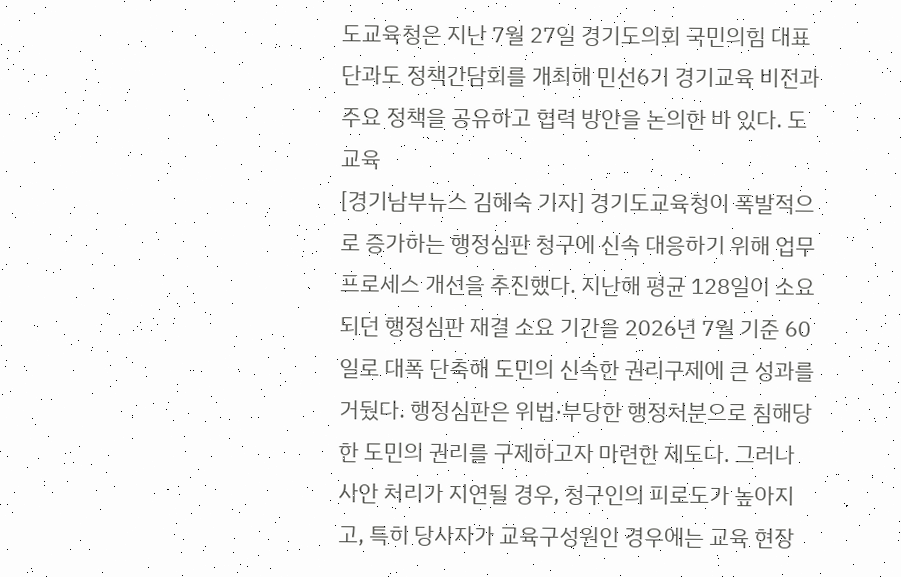도교육청은 지난 7월 27일 경기도의회 국민의힘 대표단과도 정책간담회를 개최해 민선6기 경기교육 비전과 주요 정책을 공유하고 협력 방안을 논의한 바 있다. 도교육
[경기남부뉴스 김혜숙 기자] 경기도교육청이 폭발적으로 증가하는 행정심판 청구에 신속 대응하기 위해 업무 프로세스 개선을 추진했다. 지난해 평균 128일이 소요되던 행정심판 재결 소요 기간을 2026년 7월 기준 60일로 대폭 단축해 도민의 신속한 권리구제에 큰 성과를 거뒀다. 행정심판은 위법·부당한 행정처분으로 침해당한 도민의 권리를 구제하고자 마련한 제도다. 그러나 사안 처리가 지연될 경우, 청구인의 피로도가 높아지고, 특히 당사자가 교육구성원인 경우에는 교육 현장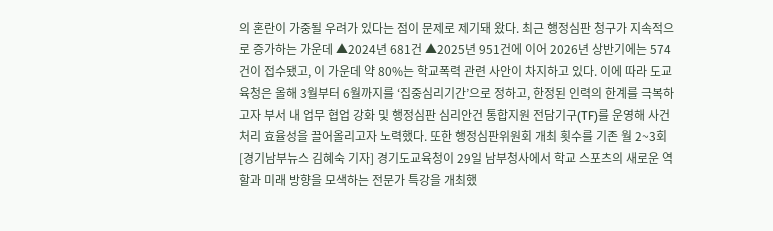의 혼란이 가중될 우려가 있다는 점이 문제로 제기돼 왔다. 최근 행정심판 청구가 지속적으로 증가하는 가운데 ▲2024년 681건 ▲2025년 951건에 이어 2026년 상반기에는 574건이 접수됐고, 이 가운데 약 80%는 학교폭력 관련 사안이 차지하고 있다. 이에 따라 도교육청은 올해 3월부터 6월까지를 ‘집중심리기간’으로 정하고, 한정된 인력의 한계를 극복하고자 부서 내 업무 협업 강화 및 행정심판 심리안건 통합지원 전담기구(TF)를 운영해 사건 처리 효율성을 끌어올리고자 노력했다. 또한 행정심판위원회 개최 횟수를 기존 월 2~3회
[경기남부뉴스 김혜숙 기자] 경기도교육청이 29일 남부청사에서 학교 스포츠의 새로운 역할과 미래 방향을 모색하는 전문가 특강을 개최했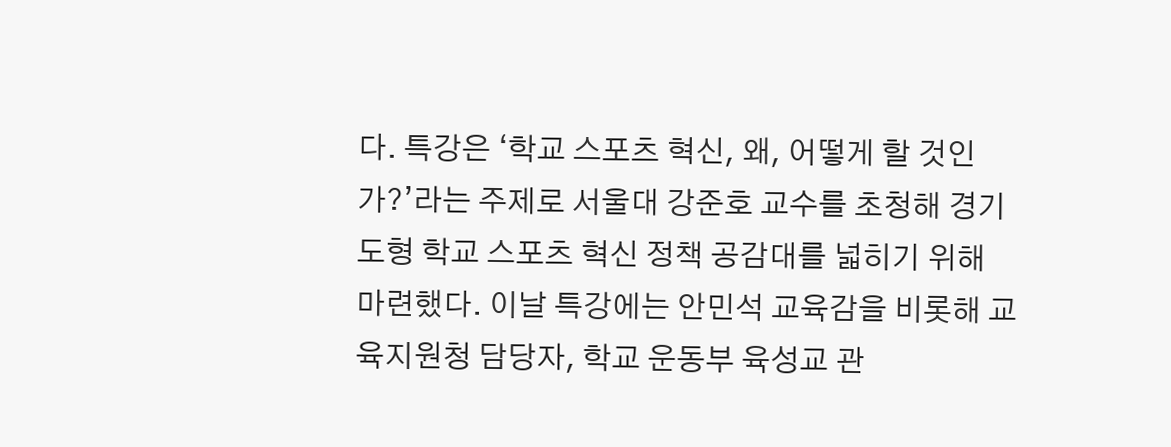다. 특강은 ‘학교 스포츠 혁신, 왜, 어떻게 할 것인가?’라는 주제로 서울대 강준호 교수를 초청해 경기도형 학교 스포츠 혁신 정책 공감대를 넓히기 위해 마련했다. 이날 특강에는 안민석 교육감을 비롯해 교육지원청 담당자, 학교 운동부 육성교 관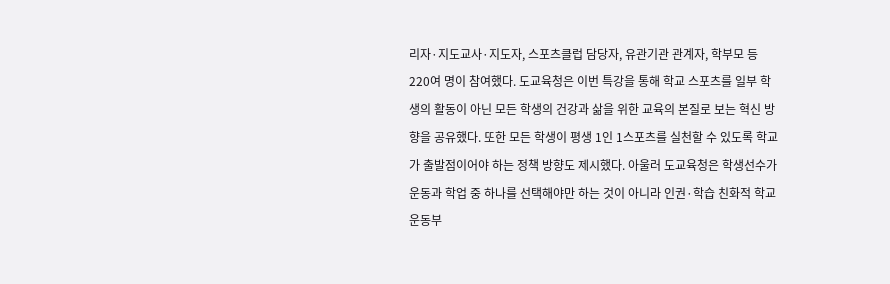리자·지도교사·지도자, 스포츠클럽 담당자, 유관기관 관계자, 학부모 등 220여 명이 참여했다. 도교육청은 이번 특강을 통해 학교 스포츠를 일부 학생의 활동이 아닌 모든 학생의 건강과 삶을 위한 교육의 본질로 보는 혁신 방향을 공유했다. 또한 모든 학생이 평생 1인 1스포츠를 실천할 수 있도록 학교가 출발점이어야 하는 정책 방향도 제시했다. 아울러 도교육청은 학생선수가 운동과 학업 중 하나를 선택해야만 하는 것이 아니라 인권·학습 친화적 학교운동부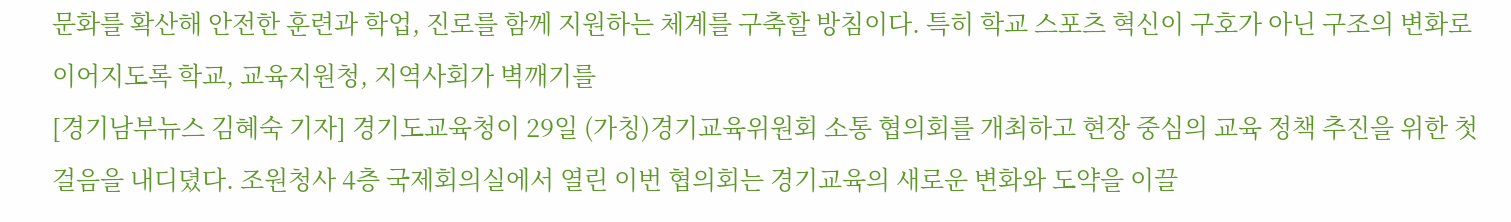문화를 확산해 안전한 훈련과 학업, 진로를 함께 지원하는 체계를 구축할 방침이다. 특히 학교 스포츠 혁신이 구호가 아닌 구조의 변화로 이어지도록 학교, 교육지원청, 지역사회가 벽깨기를
[경기남부뉴스 김혜숙 기자] 경기도교육청이 29일 (가칭)경기교육위원회 소통 협의회를 개최하고 현장 중심의 교육 정책 추진을 위한 첫걸음을 내디뎠다. 조원청사 4층 국제회의실에서 열린 이번 협의회는 경기교육의 새로운 변화와 도약을 이끌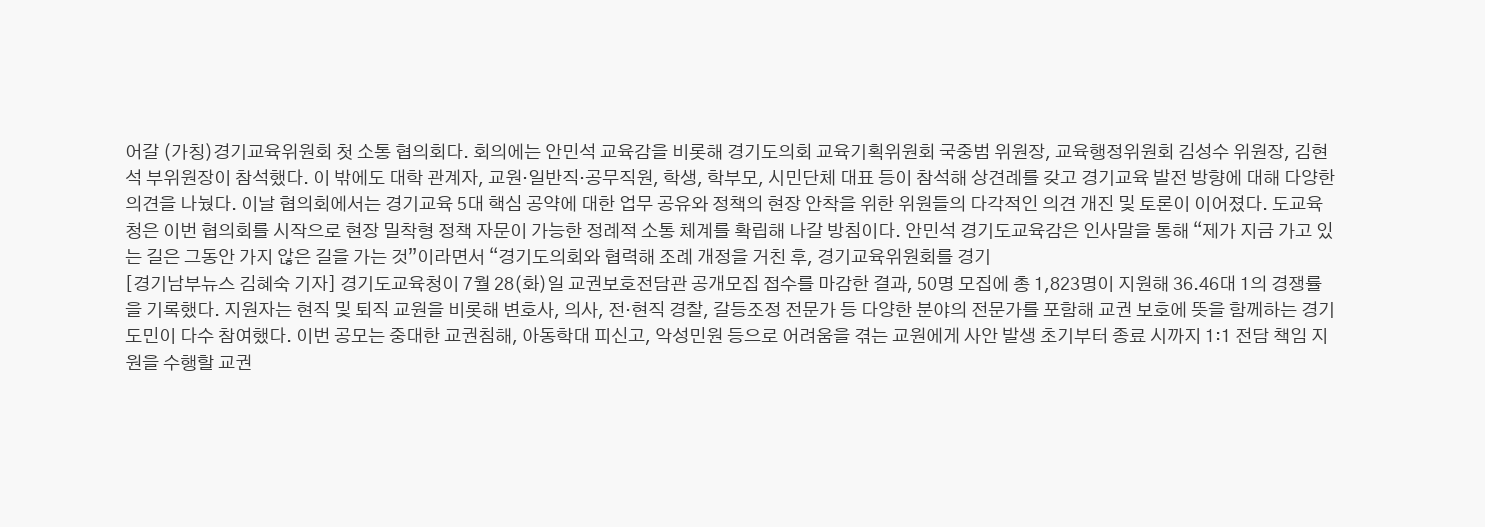어갈 (가칭)경기교육위원회 첫 소통 협의회다. 회의에는 안민석 교육감을 비롯해 경기도의회 교육기획위원회 국중범 위원장, 교육행정위원회 김성수 위원장, 김현석 부위원장이 참석했다. 이 밖에도 대학 관계자, 교원·일반직·공무직원, 학생, 학부모, 시민단체 대표 등이 참석해 상견례를 갖고 경기교육 발전 방향에 대해 다양한 의견을 나눴다. 이날 협의회에서는 경기교육 5대 핵심 공약에 대한 업무 공유와 정책의 현장 안착을 위한 위원들의 다각적인 의견 개진 및 토론이 이어졌다. 도교육청은 이번 협의회를 시작으로 현장 밀착형 정책 자문이 가능한 정례적 소통 체계를 확립해 나갈 방침이다. 안민석 경기도교육감은 인사말을 통해 “제가 지금 가고 있는 길은 그동안 가지 않은 길을 가는 것”이라면서 “경기도의회와 협력해 조례 개정을 거친 후, 경기교육위원회를 경기
[경기남부뉴스 김혜숙 기자] 경기도교육청이 7월 28(화)일 교권보호전담관 공개모집 접수를 마감한 결과, 50명 모집에 총 1,823명이 지원해 36.46대 1의 경쟁률을 기록했다. 지원자는 현직 및 퇴직 교원을 비롯해 변호사, 의사, 전·현직 경찰, 갈등조정 전문가 등 다양한 분야의 전문가를 포함해 교권 보호에 뜻을 함께하는 경기도민이 다수 참여했다. 이번 공모는 중대한 교권침해, 아동학대 피신고, 악성민원 등으로 어려움을 겪는 교원에게 사안 발생 초기부터 종료 시까지 1:1 전담 책임 지원을 수행할 교권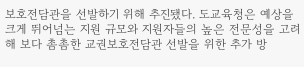보호전담관을 선발하기 위해 추진됐다. 도교육청은 예상을 크게 뛰어넘는 지원 규모와 지원자들의 높은 전문성을 고려해 보다 촘촘한 교권보호전담관 선발을 위한 추가 방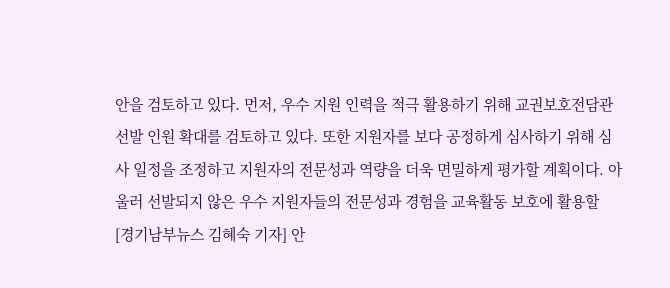안을 검토하고 있다. 먼저, 우수 지원 인력을 적극 활용하기 위해 교권보호전담관 선발 인원 확대를 검토하고 있다. 또한 지원자를 보다 공정하게 심사하기 위해 심사 일정을 조정하고 지원자의 전문성과 역량을 더욱 면밀하게 평가할 계획이다. 아울러 선발되지 않은 우수 지원자들의 전문성과 경험을 교육활동 보호에 활용할
[경기남부뉴스 김혜숙 기자] 안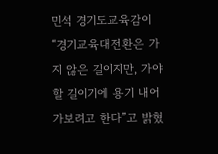민석 경기도교육감이 “경기교육대전환은 가지 않은 길이지만, 가야 할 길이기에 용기 내어 가보려고 한다”고 밝혔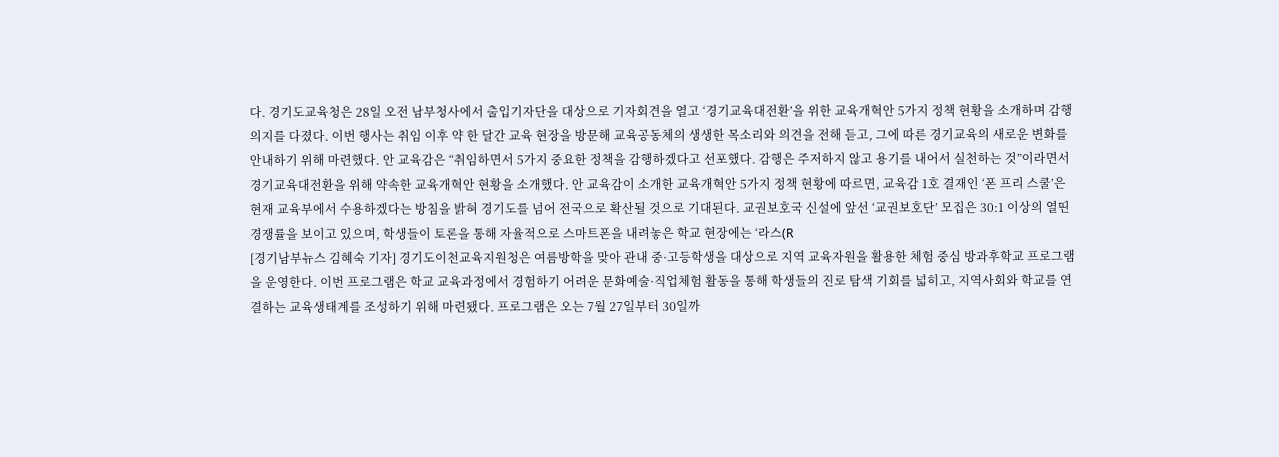다. 경기도교육청은 28일 오전 남부청사에서 출입기자단을 대상으로 기자회견을 열고 ‘경기교육대전환’을 위한 교육개혁안 5가지 정책 현황을 소개하며 감행 의지를 다졌다. 이번 행사는 취임 이후 약 한 달간 교육 현장을 방문해 교육공동체의 생생한 목소리와 의견을 전해 듣고, 그에 따른 경기교육의 새로운 변화를 안내하기 위해 마련했다. 안 교육감은 “취임하면서 5가지 중요한 정책을 감행하겠다고 선포했다. 감행은 주저하지 않고 용기를 내어서 실천하는 것”이라면서 경기교육대전환을 위해 약속한 교육개혁안 현황을 소개했다. 안 교육감이 소개한 교육개혁안 5가지 정책 현황에 따르면, 교육감 1호 결재인 ‘폰 프리 스쿨’은 현재 교육부에서 수용하겠다는 방침을 밝혀 경기도를 넘어 전국으로 확산될 것으로 기대된다. 교권보호국 신설에 앞선 ‘교권보호단’ 모집은 30:1 이상의 열띤 경쟁률을 보이고 있으며, 학생들이 토론을 통해 자율적으로 스마트폰을 내려놓은 학교 현장에는 ‘라스(R
[경기남부뉴스 김혜숙 기자] 경기도이천교육지원청은 여름방학을 맞아 관내 중·고등학생을 대상으로 지역 교육자원을 활용한 체험 중심 방과후학교 프로그램을 운영한다. 이번 프로그램은 학교 교육과정에서 경험하기 어려운 문화예술·직업체험 활동을 통해 학생들의 진로 탐색 기회를 넓히고, 지역사회와 학교를 연결하는 교육생태계를 조성하기 위해 마련됐다. 프로그램은 오는 7월 27일부터 30일까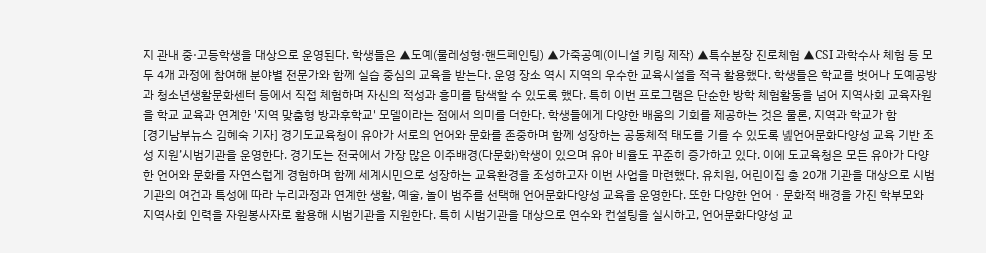지 관내 중·고등학생을 대상으로 운영된다. 학생들은 ▲도예(물레성형·핸드페인팅) ▲가죽공예(이니셜 키링 제작) ▲특수분장 진로체험 ▲CSI 과학수사 체험 등 모두 4개 과정에 참여해 분야별 전문가와 함께 실습 중심의 교육을 받는다. 운영 장소 역시 지역의 우수한 교육시설을 적극 활용했다. 학생들은 학교를 벗어나 도예공방과 청소년생활문화센터 등에서 직접 체험하며 자신의 적성과 흥미를 탐색할 수 있도록 했다. 특히 이번 프로그램은 단순한 방학 체험활동을 넘어 지역사회 교육자원을 학교 교육과 연계한 '지역 맞춤형 방과후학교' 모델이라는 점에서 의미를 더한다. 학생들에게 다양한 배움의 기회를 제공하는 것은 물론, 지역과 학교가 함
[경기남부뉴스 김혜숙 기자] 경기도교육청이 유아가 서로의 언어와 문화를 존중하며 함께 성장하는 공동체적 태도를 기를 수 있도록 녪언어문화다양성 교육 기반 조성 지원’시범기관을 운영한다. 경기도는 전국에서 가장 많은 이주배경(다문화)학생이 있으며 유아 비율도 꾸준히 증가하고 있다. 이에 도교육청은 모든 유아가 다양한 언어와 문화를 자연스럽게 경험하며 함께 세계시민으로 성장하는 교육환경을 조성하고자 이번 사업을 마련했다. 유치원, 어린이집 총 20개 기관을 대상으로 시범기관의 여건과 특성에 따라 누리과정과 연계한 생활, 예술, 놀이 범주를 선택해 언어문화다양성 교육을 운영한다. 또한 다양한 언어ㆍ문화적 배경을 가진 학부모와 지역사회 인력을 자원봉사자로 활용해 시범기관을 지원한다. 특히 시범기관을 대상으로 연수와 컨설팅을 실시하고, 언어문화다양성 교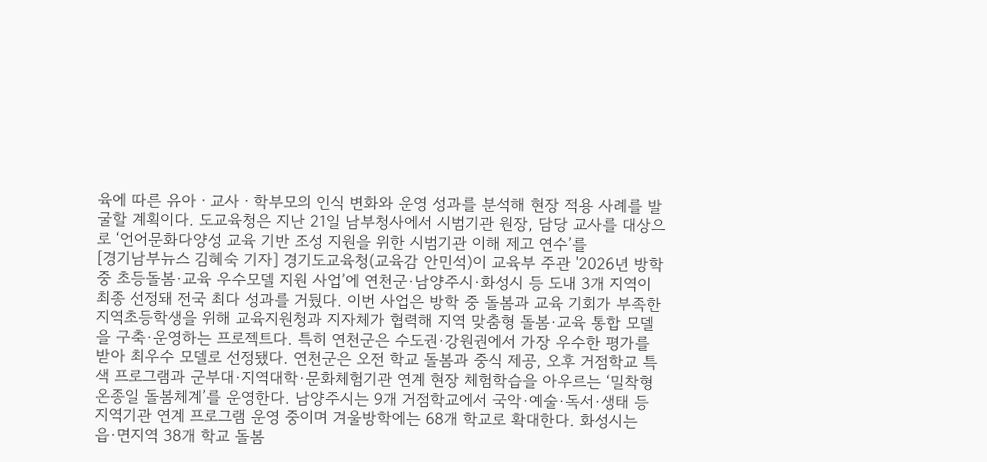육에 따른 유아ㆍ교사ㆍ학부모의 인식 변화와 운영 성과를 분석해 현장 적용 사례를 발굴할 계획이다. 도교육청은 지난 21일 남부청사에서 시범기관 원장, 담당 교사를 대상으로 ‘언어문화다양성 교육 기반 조성 지원을 위한 시범기관 이해 제고 연수’를
[경기남부뉴스 김혜숙 기자] 경기도교육청(교육감 안민석)이 교육부 주관 '2026년 방학 중 초등돌봄·교육 우수모델 지원 사업’에 연천군·남양주시·화성시 등 도내 3개 지역이 최종 선정돼 전국 최다 성과를 거뒀다. 이번 사업은 방학 중 돌봄과 교육 기회가 부족한 지역초등학생을 위해 교육지원청과 지자체가 협력해 지역 맞춤형 돌봄·교육 통합 모델을 구축·운영하는 프로젝트다. 특히 연천군은 수도권·강원권에서 가장 우수한 평가를 받아 최우수 모델로 선정됐다. 연천군은 오전 학교 돌봄과 중식 제공, 오후 거점학교 특색 프로그램과 군부대·지역대학·문화체험기관 연계 현장 체험학습을 아우르는 ‘밀착형 온종일 돌봄체계’를 운영한다. 남양주시는 9개 거점학교에서 국악·예술·독서·생태 등 지역기관 연계 프로그램 운영 중이며 겨울방학에는 68개 학교로 확대한다. 화성시는 읍·면지역 38개 학교 돌봄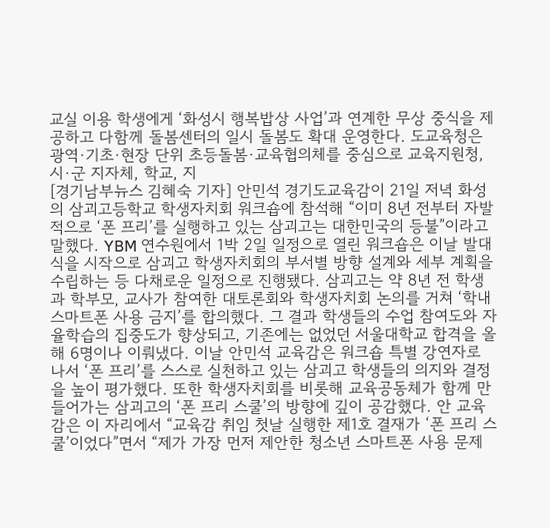교실 이용 학생에게 ‘화성시 행복밥상 사업’과 연계한 무상 중식을 제공하고 다함께 돌봄센터의 일시 돌봄도 확대 운영한다. 도교육청은 광역·기초·현장 단위 초등돌봄·교육협의체를 중심으로 교육지원청, 시·군 지자체, 학교, 지
[경기남부뉴스 김혜숙 기자] 안민석 경기도교육감이 21일 저녁 화성의 삼괴고등학교 학생자치회 워크숍에 참석해 “이미 8년 전부터 자발적으로 ‘폰 프리’를 실행하고 있는 삼괴고는 대한민국의 등불”이라고 말했다. YBM 연수원에서 1박 2일 일정으로 열린 워크숍은 이날 발대식을 시작으로 삼괴고 학생자치회의 부서별 방향 설계와 세부 계획을 수립하는 등 다채로운 일정으로 진행됐다. 삼괴고는 약 8년 전 학생과 학부모, 교사가 참여한 대토론회와 학생자치회 논의를 거쳐 ‘학내 스마트폰 사용 금지’를 합의했다. 그 결과 학생들의 수업 참여도와 자율학습의 집중도가 향상되고, 기존에는 없었던 서울대학교 합격을 올해 6명이나 이뤄냈다. 이날 안민석 교육감은 워크숍 특별 강연자로 나서 ‘폰 프리’를 스스로 실천하고 있는 삼괴고 학생들의 의지와 결정을 높이 평가했다. 또한 학생자치회를 비롯해 교육공동체가 함께 만들어가는 삼괴고의 ‘폰 프리 스쿨’의 방향에 깊이 공감했다. 안 교육감은 이 자리에서 “교육감 취임 첫날 실행한 제1호 결재가 ‘폰 프리 스쿨’이었다”면서 “제가 가장 먼저 제안한 청소년 스마트폰 사용 문제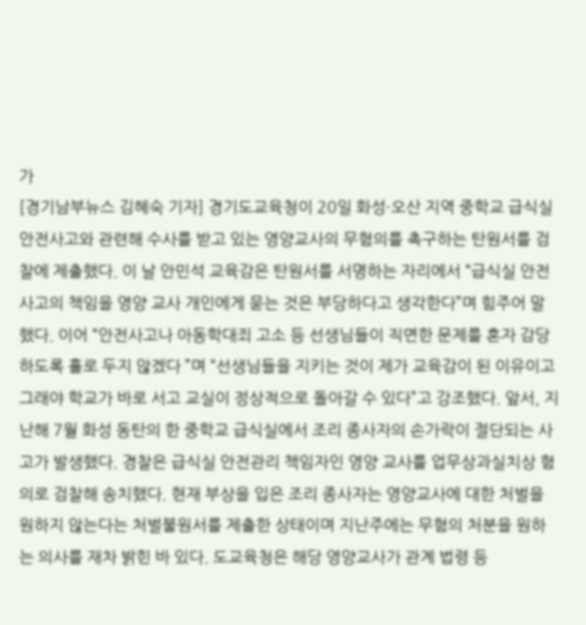가
[경기남부뉴스 김혜숙 기자] 경기도교육청이 20일 화성·오산 지역 중학교 급식실 안전사고와 관련해 수사를 받고 있는 영양교사의 무혐의를 촉구하는 탄원서를 검찰에 제출했다. 이 날 안민석 교육감은 탄원서를 서명하는 자리에서 “급식실 안전 사고의 책임을 영양 교사 개인에게 묻는 것은 부당하다고 생각한다”며 힘주어 말했다. 이어 “안전사고나 아동학대죄 고소 등 선생님들이 직면한 문제를 혼자 감당하도록 홀로 두지 않겠다 ”며 “선생님들을 지키는 것이 제가 교육감이 된 이유이고 그래야 학교가 바로 서고 교실이 정상적으로 돌아갈 수 있다”고 강조했다. 앞서, 지난해 7월 화성 동탄의 한 중학교 급식실에서 조리 종사자의 손가락이 절단되는 사고가 발생했다. 경찰은 급식실 안전관리 책임자인 영양 교사를 업무상과실치상 혐의로 검찰해 송치했다. 현재 부상을 입은 조리 종사자는 영양교사에 대한 처벌을 원하지 않는다는 처벌불원서를 제출한 상태이며 지난주에는 무혐의 처분을 원하는 의사를 재차 밝힌 바 있다. 도교육청은 해당 영양교사가 관계 법령 등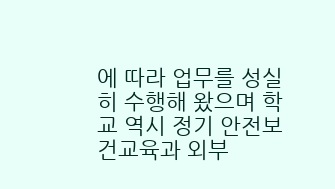에 따라 업무를 성실히 수행해 왔으며 학교 역시 정기 안전보건교육과 외부